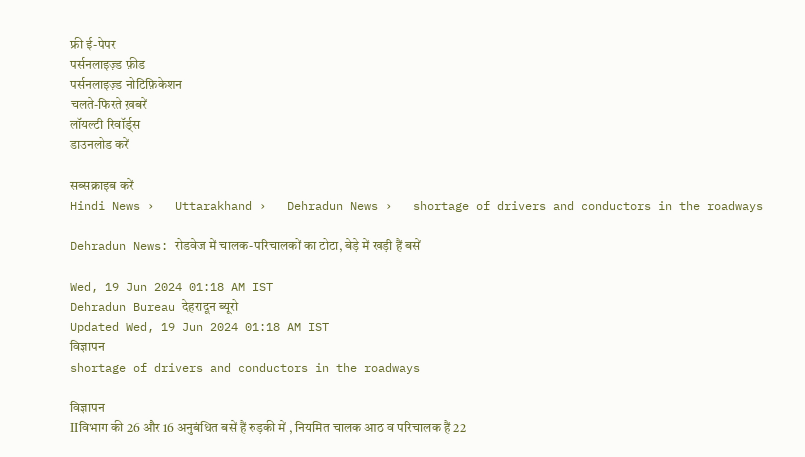फ्री ई-पेपर
पर्सनलाइज़्ड फ़ीड
पर्सनलाइज़्ड नोटिफ़िकेशन
चलते-फिरते ख़बरें
लॉयल्टी रिवॉर्ड्स
डाउनलोड करें

सब्सक्राइब करें
Hindi News ›   Uttarakhand ›   Dehradun News ›   shortage of drivers and conductors in the roadways

Dehradun News: रोडवेज में चालक-परिचालकों का टोटा, बेड़े में खड़ी हैं बसें

Wed, 19 Jun 2024 01:18 AM IST
Dehradun Bureau देहरादून ब्यूरो
Updated Wed, 19 Jun 2024 01:18 AM IST
विज्ञापन
shortage of drivers and conductors in the roadways

विज्ञापन
IIविभाग की 26 और 16 अनुबंधित बसें हैं रुड़की में , नियमित चालक आठ व परिचालक हैं 22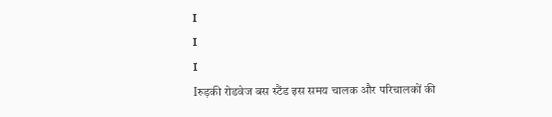I
I
I
Iरुड़की रोडवेज बस स्टैंड इस समय चालक और परिचालकों की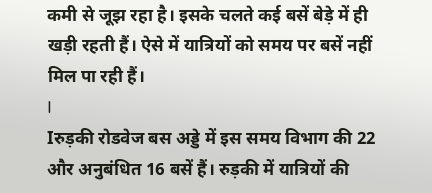कमी से जूझ रहा है। इसके चलते कई बसें बेड़े में ही खड़ी रहती हैं। ऐसे में यात्रियों को समय पर बसें नहीं मिल पा रही हैं।
I
Iरुड़की रोडवेज बस अड्डे में इस समय विभाग की 22 और अनुबंधित 16 बसें हैं। रुड़की में यात्रियों की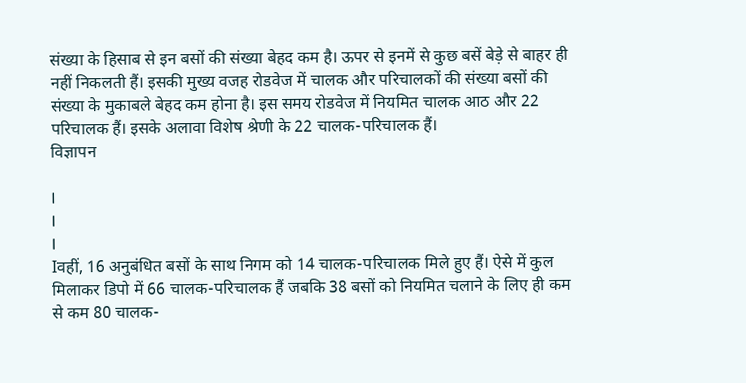संख्या के हिसाब से इन बसों की संख्या बेहद कम है। ऊपर से इनमें से कुछ बसें बेड़े से बाहर ही नहीं निकलती हैं। इसकी मुख्य वजह रोडवेज में चालक और परिचालकों की संख्या बसों की संख्या के मुकाबले बेहद कम होना है। इस समय रोडवेज में नियमित चालक आठ और 22 परिचालक हैं। इसके अलावा विशेष श्रेणी के 22 चालक-परिचालक हैं।
विज्ञापन

I
I
I
Iवहीं, 16 अनुबंधित बसों के साथ निगम को 14 चालक-परिचालक मिले हुए हैं। ऐसे में कुल मिलाकर डिपो में 66 चालक-परिचालक हैं जबकि 38 बसों को नियमित चलाने के लिए ही कम से कम 80 चालक-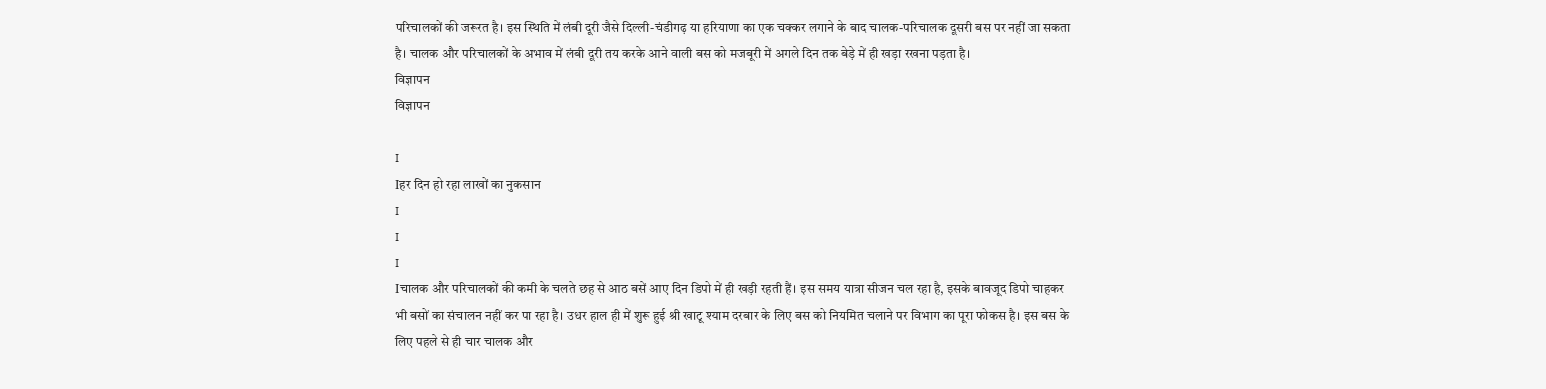परिचालकों की जरूरत है। इस स्थिति में लंबी दूरी जैसे दिल्ली-चंडीगढ़ या हरियाणा का एक चक्कर लगाने के बाद चालक-परिचालक दूसरी बस पर नहीं जा सकता है। चालक और परिचालकों के अभाव में लंबी दूरी तय करके आने वाली बस को मजबूरी में अगले दिन तक बेड़े में ही खड़ा रखना पड़ता है।
विज्ञापन
विज्ञापन

I
Iहर दिन हो रहा लाखों का नुकसान
I
I
I
Iचालक और परिचालकों की कमी के चलते छह से आठ बसें आए दिन डिपो में ही खड़ी रहती हैं। इस समय यात्रा सीजन चल रहा है, इसके बावजूद डिपो चाहकर भी बसों का संचालन नहीं कर पा रहा है। उधर हाल ही में शुरू हुई श्री खाटू श्याम दरबार के लिए बस को नियमित चलाने पर विभाग का पूरा फोकस है। इस बस के लिए पहले से ही चार चालक और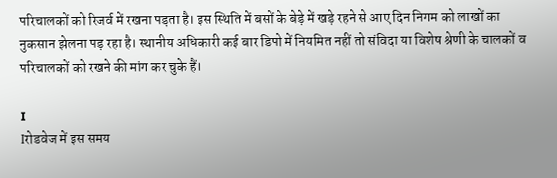परिचालकों को रिजर्व में रखना पड़ता है। इस स्थिति में बसों के बेड़े में खड़े रहने से आए दिन निगम को लाखों का नुकसान झेलना पड़ रहा है। स्थानीय अधिकारी कई बार डिपो में नियमित नहीं तो संविदा या विशेष श्रेणी के चालकों व परिचालकों को रखने की मांग कर चुके हैं।

I
Iरोडवेज में इस समय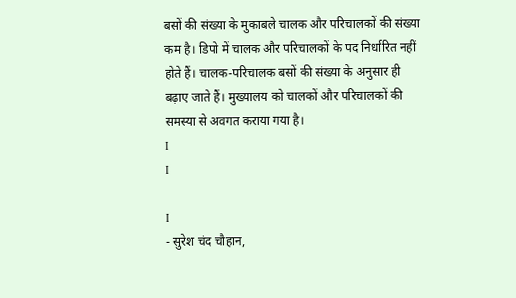बसों की संख्या के मुकाबले चालक और परिचालकों की संख्या कम है। डिपो में चालक और परिचालकों के पद निर्धारित नहीं होते हैं। चालक-परिचालक बसों की संख्या के अनुसार ही बढ़ाए जाते हैं। मुख्यालय को चालकों और परिचालकों की समस्या से अवगत कराया गया है।
I
I

I
- सुरेश चंद चौहान,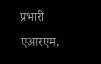प्रभारी एआरएम,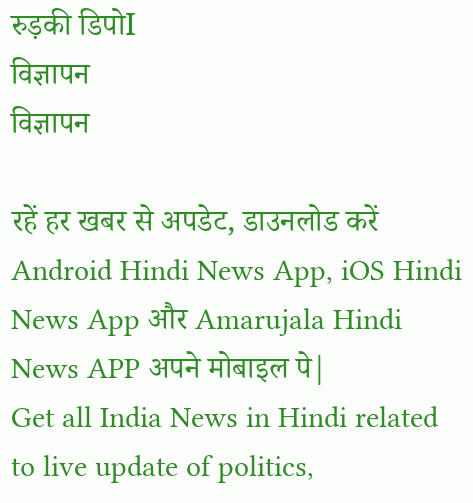रुड़की डिपोI
विज्ञापन
विज्ञापन

रहें हर खबर से अपडेट, डाउनलोड करें Android Hindi News App, iOS Hindi News App और Amarujala Hindi News APP अपने मोबाइल पे|
Get all India News in Hindi related to live update of politics,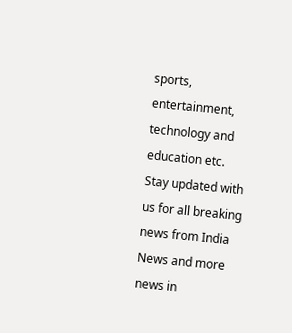sports, entertainment, technology and education etc. Stay updated with us for all breaking news from India News and more news in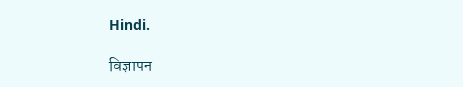Hindi.

विज्ञापन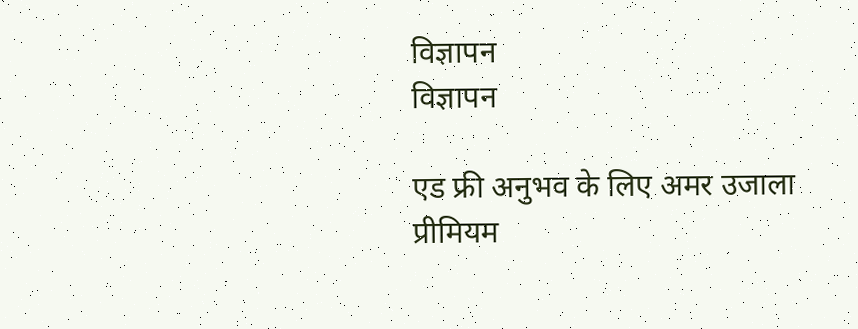विज्ञापन
विज्ञापन

एड फ्री अनुभव के लिए अमर उजाला प्रीमियम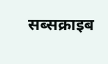सब्सक्राइब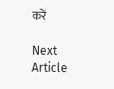करें

Next Article